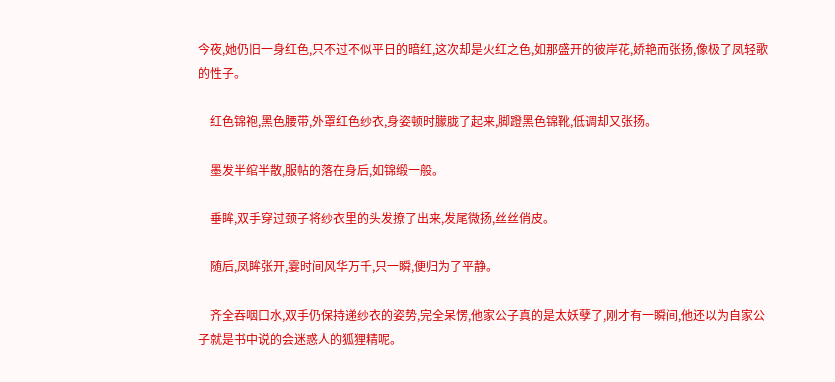今夜,她仍旧一身红色,只不过不似平日的暗红,这次却是火红之色,如那盛开的彼岸花,娇艳而张扬,像极了凤轻歌的性子。

    红色锦袍,黑色腰带,外罩红色纱衣,身姿顿时朦胧了起来,脚蹬黑色锦靴,低调却又张扬。

    墨发半绾半散,服帖的落在身后,如锦缎一般。

    垂眸,双手穿过颈子将纱衣里的头发撩了出来,发尾微扬,丝丝俏皮。

    随后,凤眸张开,霎时间风华万千,只一瞬,便归为了平静。

    齐全吞咽口水,双手仍保持递纱衣的姿势,完全呆愣,他家公子真的是太妖孽了,刚才有一瞬间,他还以为自家公子就是书中说的会迷惑人的狐狸精呢。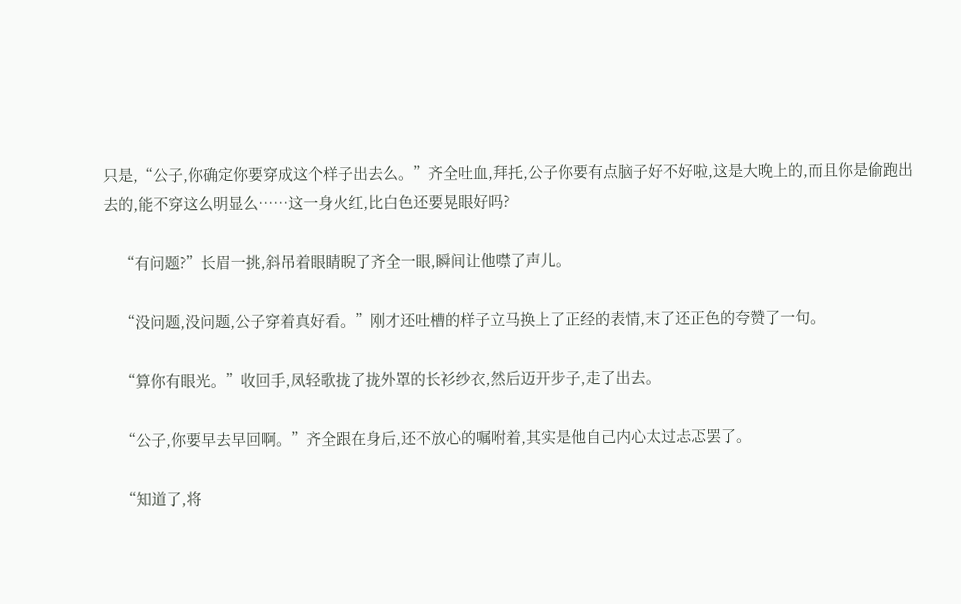只是,“公子,你确定你要穿成这个样子出去么。”齐全吐血,拜托,公子你要有点脑子好不好啦,这是大晚上的,而且你是偷跑出去的,能不穿这么明显么……这一身火红,比白色还要晃眼好吗?

    “有问题?”长眉一挑,斜吊着眼睛睨了齐全一眼,瞬间让他噤了声儿。

    “没问题,没问题,公子穿着真好看。”刚才还吐槽的样子立马换上了正经的表情,末了还正色的夸赞了一句。

    “算你有眼光。”收回手,凤轻歌拢了拢外罩的长衫纱衣,然后迈开步子,走了出去。

    “公子,你要早去早回啊。”齐全跟在身后,还不放心的嘱咐着,其实是他自己内心太过忐忑罢了。

    “知道了,将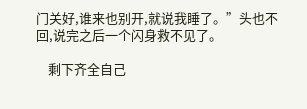门关好,谁来也别开,就说我睡了。”头也不回,说完之后一个闪身救不见了。

    剩下齐全自己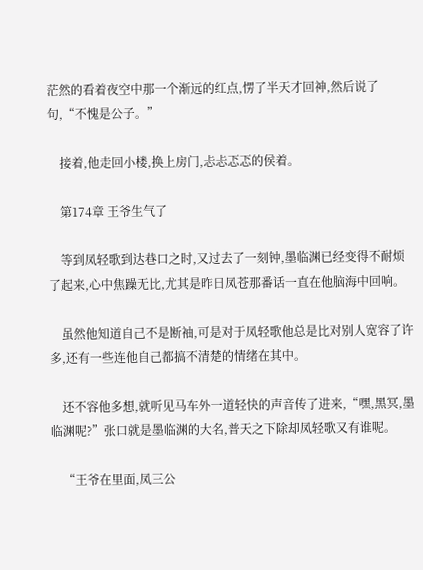茫然的看着夜空中那一个渐远的红点,愣了半天才回神,然后说了句,“不愧是公子。”

    接着,他走回小楼,换上房门,忐忐忑忑的侯着。

    第174章 王爷生气了

    等到凤轻歌到达巷口之时,又过去了一刻钟,墨临渊已经变得不耐烦了起来,心中焦躁无比,尤其是昨日凤苍那番话一直在他脑海中回响。

    虽然他知道自己不是断袖,可是对于凤轻歌他总是比对别人宽容了许多,还有一些连他自己都搞不清楚的情绪在其中。

    还不容他多想,就听见马车外一道轻快的声音传了进来,“嘿,黑冥,墨临渊呢?”张口就是墨临渊的大名,普天之下除却凤轻歌又有谁呢。

    “王爷在里面,凤三公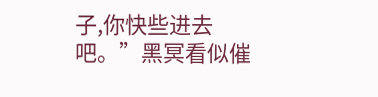子,你快些进去吧。”黑冥看似催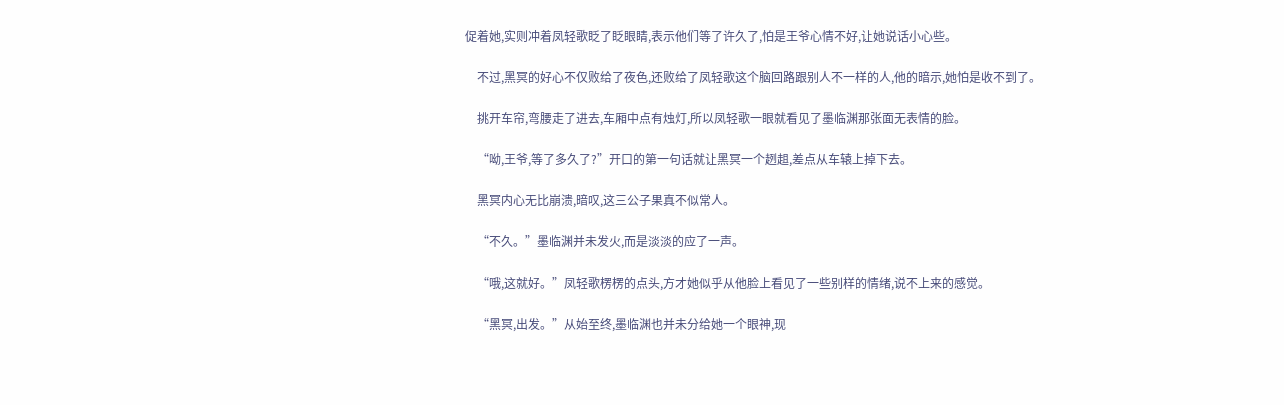促着她,实则冲着凤轻歌眨了眨眼睛,表示他们等了许久了,怕是王爷心情不好,让她说话小心些。

    不过,黑冥的好心不仅败给了夜色,还败给了凤轻歌这个脑回路跟别人不一样的人,他的暗示,她怕是收不到了。

    挑开车帘,弯腰走了进去,车厢中点有烛灯,所以凤轻歌一眼就看见了墨临渊那张面无表情的脸。

    “呦,王爷,等了多久了?”开口的第一句话就让黑冥一个趔趄,差点从车辕上掉下去。

    黑冥内心无比崩溃,暗叹,这三公子果真不似常人。

    “不久。”墨临渊并未发火,而是淡淡的应了一声。

    “哦,这就好。”凤轻歌楞楞的点头,方才她似乎从他脸上看见了一些别样的情绪,说不上来的感觉。

    “黑冥,出发。”从始至终,墨临渊也并未分给她一个眼神,现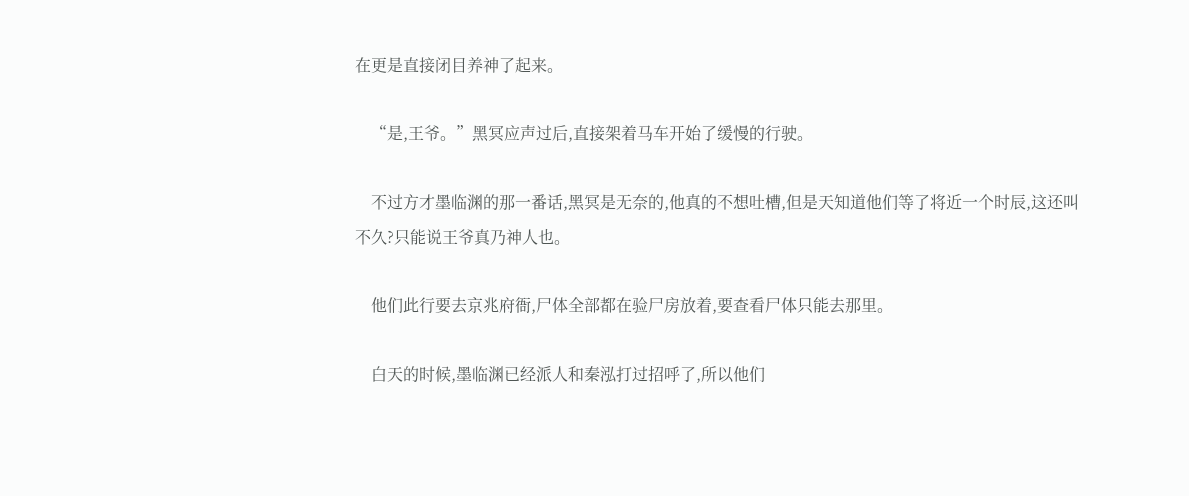在更是直接闭目养神了起来。

    “是,王爷。”黑冥应声过后,直接架着马车开始了缓慢的行驶。

    不过方才墨临渊的那一番话,黑冥是无奈的,他真的不想吐槽,但是天知道他们等了将近一个时辰,这还叫不久?只能说王爷真乃神人也。

    他们此行要去京兆府衙,尸体全部都在验尸房放着,要查看尸体只能去那里。

    白天的时候,墨临渊已经派人和秦泓打过招呼了,所以他们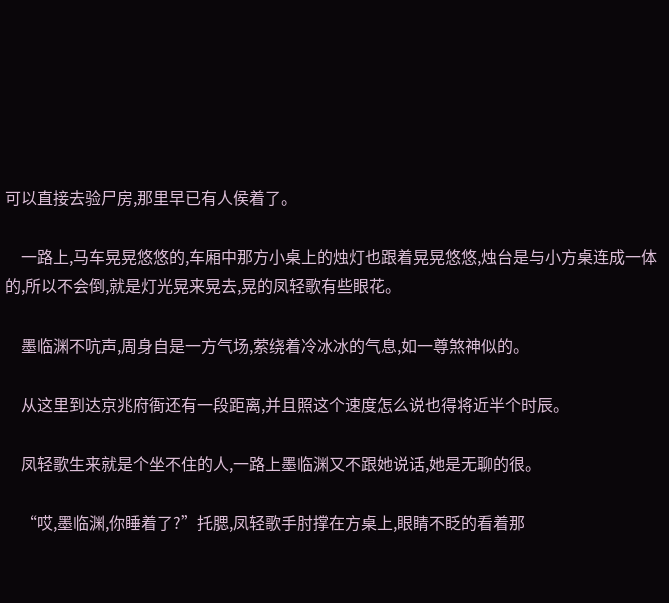可以直接去验尸房,那里早已有人侯着了。

    一路上,马车晃晃悠悠的,车厢中那方小桌上的烛灯也跟着晃晃悠悠,烛台是与小方桌连成一体的,所以不会倒,就是灯光晃来晃去,晃的凤轻歌有些眼花。

    墨临渊不吭声,周身自是一方气场,萦绕着冷冰冰的气息,如一尊煞神似的。

    从这里到达京兆府衙还有一段距离,并且照这个速度怎么说也得将近半个时辰。

    凤轻歌生来就是个坐不住的人,一路上墨临渊又不跟她说话,她是无聊的很。

    “哎,墨临渊,你睡着了?”托腮,凤轻歌手肘撑在方桌上,眼睛不眨的看着那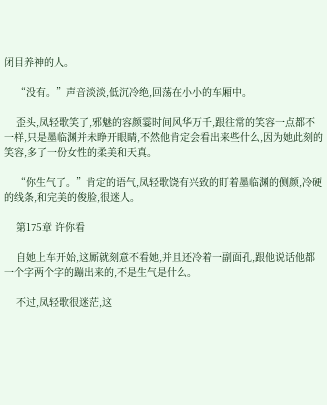闭目养神的人。

    “没有。”声音淡淡,低沉冷绝,回荡在小小的车厢中。

    歪头,凤轻歌笑了,邪魅的容颜霎时间风华万千,跟往常的笑容一点都不一样,只是墨临渊并未睁开眼睛,不然他肯定会看出来些什么,因为她此刻的笑容,多了一份女性的柔美和天真。

    “你生气了。”肯定的语气,凤轻歌饶有兴致的盯着墨临渊的侧颜,冷硬的线条,和完美的俊脸,很迷人。

    第175章 许你看

    自她上车开始,这厮就刻意不看她,并且还冷着一副面孔,跟他说话他都一个字两个字的蹦出来的,不是生气是什么。

    不过,凤轻歌很迷茫,这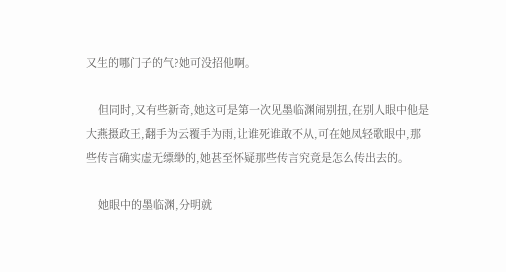又生的哪门子的气?她可没招他啊。

    但同时,又有些新奇,她这可是第一次见墨临渊闹别扭,在别人眼中他是大燕摄政王,翻手为云覆手为雨,让谁死谁敢不从,可在她凤轻歌眼中,那些传言确实虚无缥缈的,她甚至怀疑那些传言究竟是怎么传出去的。

    她眼中的墨临渊,分明就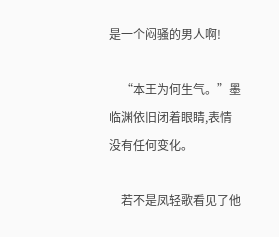是一个闷骚的男人啊!

    “本王为何生气。”墨临渊依旧闭着眼睛,表情没有任何变化。

    若不是凤轻歌看见了他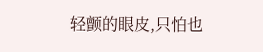轻颤的眼皮,只怕也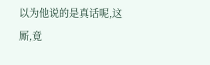以为他说的是真话呢,这厮,竟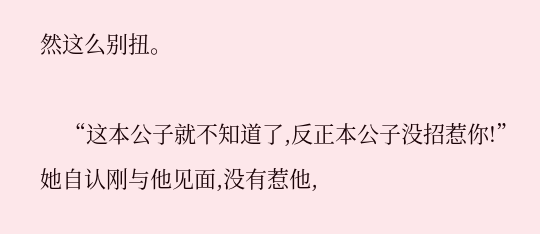然这么别扭。

    “这本公子就不知道了,反正本公子没招惹你!”她自认刚与他见面,没有惹他,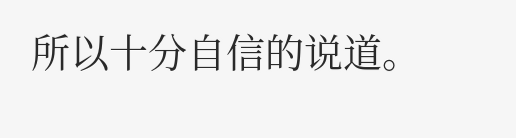所以十分自信的说道。